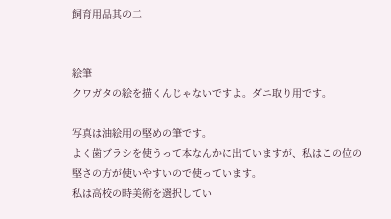飼育用品其の二


絵筆
クワガタの絵を描くんじゃないですよ。ダニ取り用です。

写真は油絵用の堅めの筆です。
よく歯ブラシを使うって本なんかに出ていますが、私はこの位の堅さの方が使いやすいので使っています。
私は高校の時美術を選択してい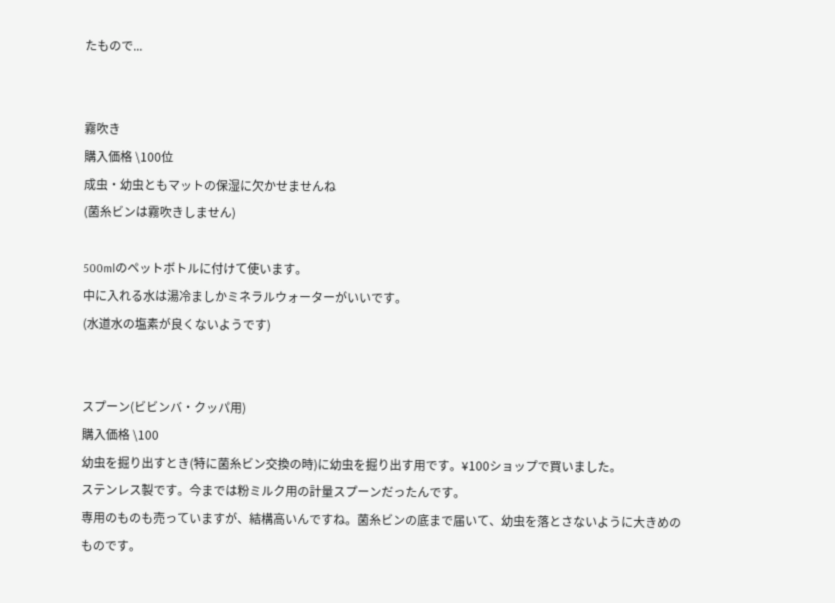たもので...


霧吹き
購入価格 \100位
成虫・幼虫ともマットの保湿に欠かせませんね
(菌糸ビンは霧吹きしません)

500mlのペットボトルに付けて使います。
中に入れる水は湯冷ましかミネラルウォーターがいいです。
(水道水の塩素が良くないようです)


スプーン(ビビンバ・クッパ用)
購入価格 \100
幼虫を掘り出すとき(特に菌糸ビン交換の時)に幼虫を掘り出す用です。¥100ショップで買いました。
ステンレス製です。今までは粉ミルク用の計量スプーンだったんです。
専用のものも売っていますが、結構高いんですね。菌糸ビンの底まで届いて、幼虫を落とさないように大きめのものです。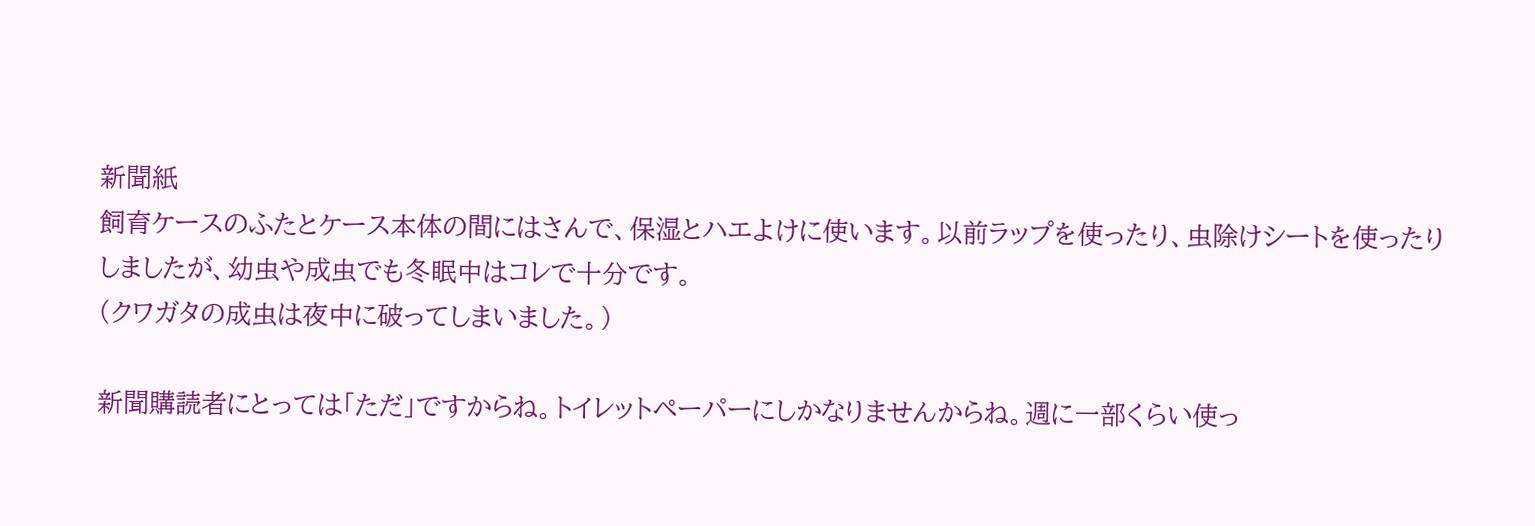新聞紙
飼育ケースのふたとケース本体の間にはさんで、保湿とハエよけに使います。以前ラップを使ったり、虫除けシートを使ったりしましたが、幼虫や成虫でも冬眠中はコレで十分です。
(クワガタの成虫は夜中に破ってしまいました。)

新聞購読者にとっては「ただ」ですからね。トイレットペーパーにしかなりませんからね。週に一部くらい使っ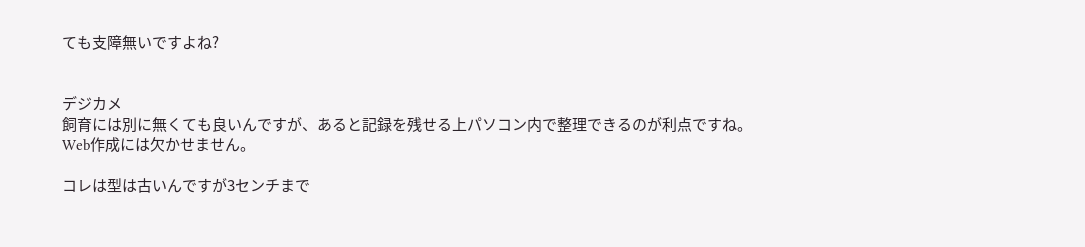ても支障無いですよね?


デジカメ
飼育には別に無くても良いんですが、あると記録を残せる上パソコン内で整理できるのが利点ですね。Web作成には欠かせません。

コレは型は古いんですが3センチまで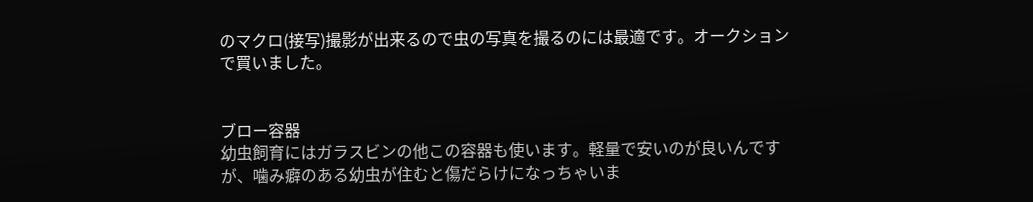のマクロ(接写)撮影が出来るので虫の写真を撮るのには最適です。オークションで買いました。


ブロー容器
幼虫飼育にはガラスビンの他この容器も使います。軽量で安いのが良いんですが、噛み癖のある幼虫が住むと傷だらけになっちゃいま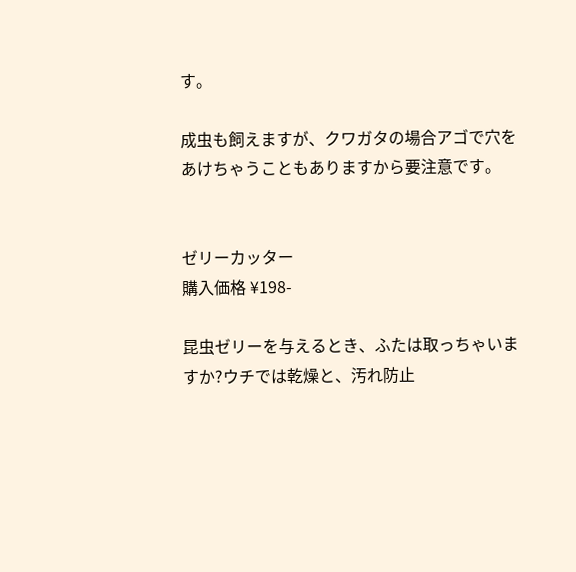す。

成虫も飼えますが、クワガタの場合アゴで穴をあけちゃうこともありますから要注意です。


ゼリーカッター
購入価格 ¥198-

昆虫ゼリーを与えるとき、ふたは取っちゃいますか?ウチでは乾燥と、汚れ防止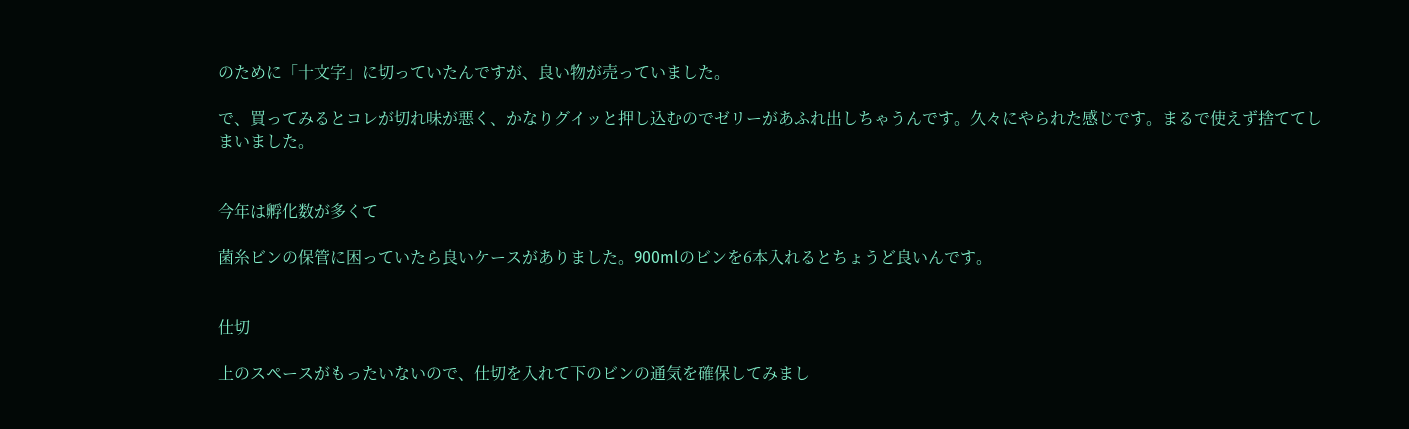のために「十文字」に切っていたんですが、良い物が売っていました。

で、買ってみるとコレが切れ味が悪く、かなりグイッと押し込むのでゼリーがあふれ出しちゃうんです。久々にやられた感じです。まるで使えず捨ててしまいました。


今年は孵化数が多くて

菌糸ビンの保管に困っていたら良いケースがありました。900mlのビンを6本入れるとちょうど良いんです。


仕切

上のスペースがもったいないので、仕切を入れて下のビンの通気を確保してみまし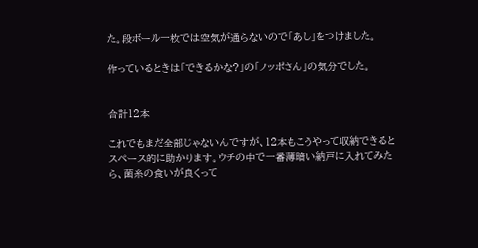た。段ボール一枚では空気が通らないので「あし」をつけました。

作っているときは「できるかな?」の「ノッポさん」の気分でした。


合計12本

これでもまだ全部じゃないんですが、12本もこうやって収納できるとスペース的に助かります。ウチの中で一番薄暗い納戸に入れてみたら、菌糸の食いが良くって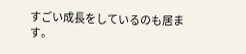すごい成長をしているのも居ます。